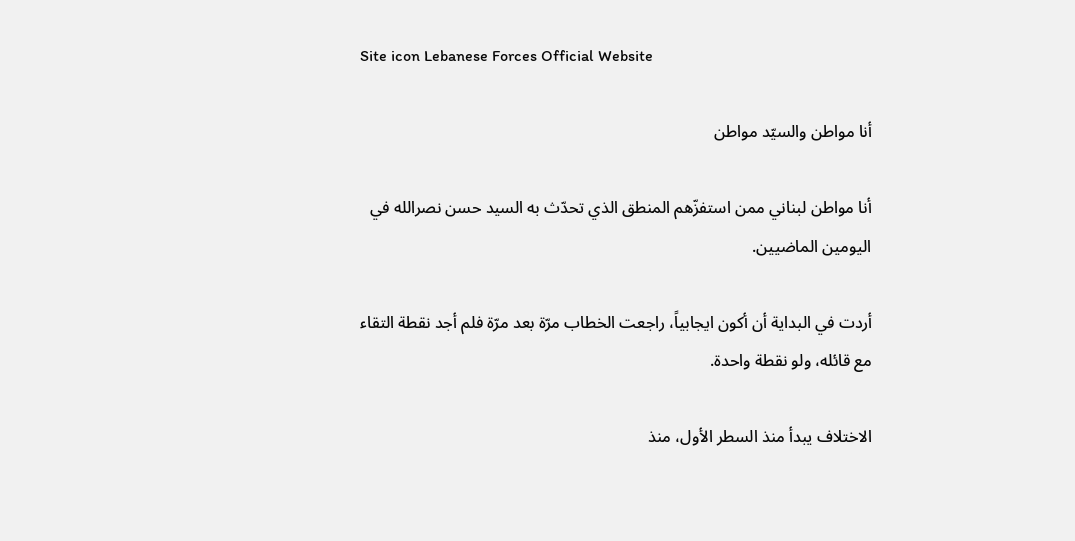Site icon Lebanese Forces Official Website

أنا مواطن والسيّد مواطن

أنا مواطن لبناني ممن استفزّهم المنطق الذي تحدّث به السيد حسن نصرالله في اليومين الماضيين.

أردت في البداية أن أكون ايجابياً، راجعت الخطاب مرّة بعد مرّة فلم أجد نقطة التقاء مع قائله، ولو نقطة واحدة.

الاختلاف يبدأ منذ السطر الأول، منذ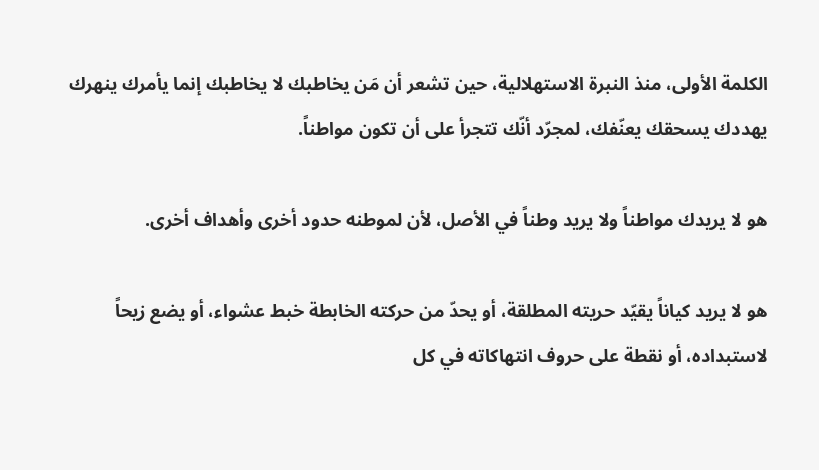الكلمة الأولى، منذ النبرة الاستهلالية، حين تشعر أن مَن يخاطبك لا يخاطبك إنما يأمرك ينهرك يهددك يسحقك يعنّفك، لمجرّد أنّك تتجرأ على أن تكون مواطناً.

هو لا يريدك مواطناً ولا يريد وطناً في الأصل، لأن لموطنه حدود أخرى وأهداف أخرى.

هو لا يريد كياناً يقيّد حريته المطلقة، أو يحدّ من حركته الخابطة خبط عشواء، أو يضع زيحاً لاستبداده، أو نقطة على حروف انتهاكاته في كل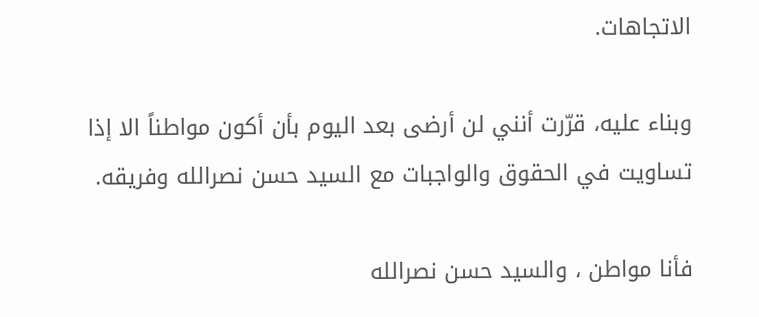الاتجاهات.

وبناء عليه، قرّرت أنني لن أرضى بعد اليوم بأن أكون مواطناً الا إذا تساويت في الحقوق والواجبات مع السيد حسن نصرالله وفريقه.

فأنا مواطن ، والسيد حسن نصرالله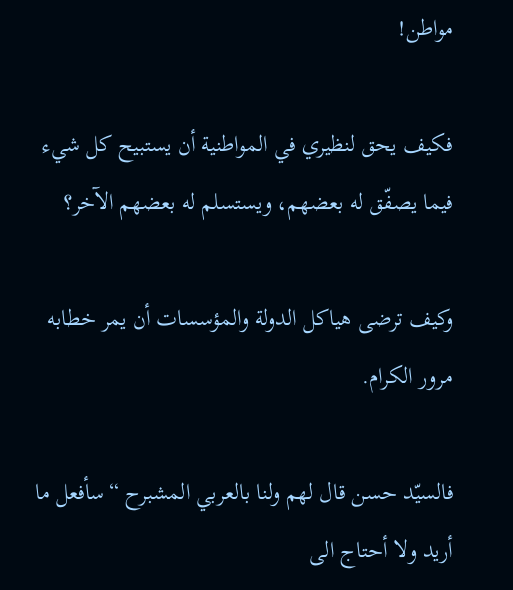مواطن!

فكيف يحق لنظيري في المواطنية أن يستبيح كل شيء فيما يصفّق له بعضهم، ويستسلم له بعضهم الآخر؟

وكيف ترضى هياكل الدولة والمؤسسات أن يمر خطابه مرور الكرام.

فالسيّد حسن قال لهم ولنا بالعربي المشبرح “سأفعل ما أريد ولا أحتاج الى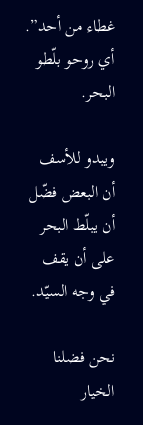غطاء من أحد”. أي روحو بلّطو البحر.

ويبدو للأسف أن البعض فضّل أن يبلّط البحر على أن يقف في وجه السيّد.

نحن فضلنا الخيار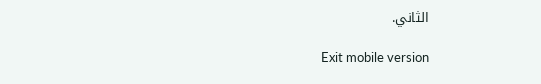الثاني.

Exit mobile version